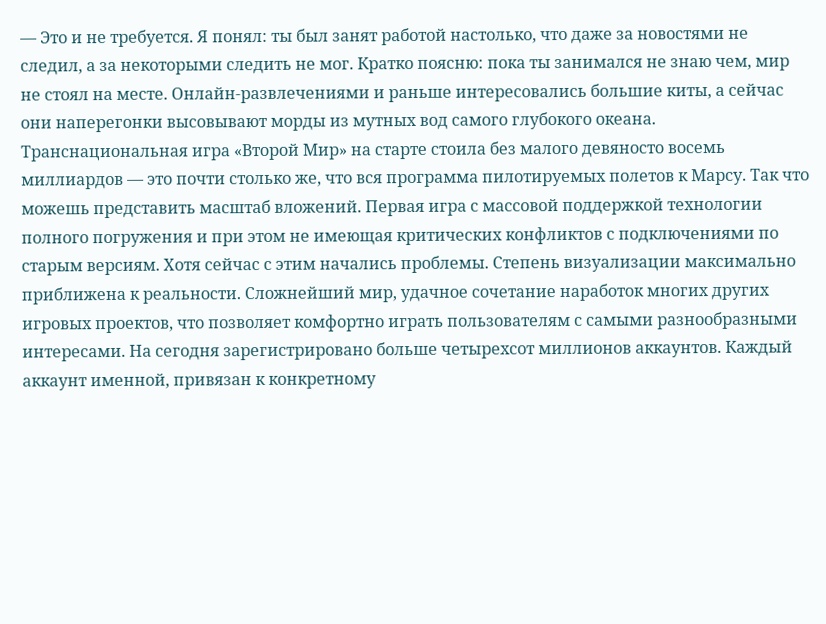— Это и не требуется. Я понял: ты был занят работой настолько, что даже за новостями не следил, а за некоторыми следить не мог. Кратко поясню: пока ты занимался не знаю чем, мир не стоял на месте. Онлайн-развлечениями и раньше интересовались большие киты, а сейчас они наперегонки высовывают морды из мутных вод самого глубокого океана. Транснациональная игра «Второй Мир» на старте стоила без малого девяносто восемь миллиардов — это почти столько же, что вся программа пилотируемых полетов к Марсу. Так что можешь представить масштаб вложений. Первая игра с массовой поддержкой технологии полного погружения и при этом не имеющая критических конфликтов с подключениями по старым версиям. Хотя сейчас с этим начались проблемы. Степень визуализации максимально приближена к реальности. Сложнейший мир, удачное сочетание наработок многих других игровых проектов, что позволяет комфортно играть пользователям с самыми разнообразными интересами. На сегодня зарегистрировано больше четырехсот миллионов аккаунтов. Каждый аккаунт именной, привязан к конкретному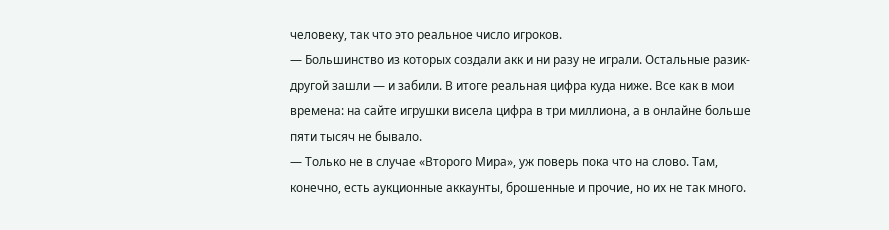человеку, так что это реальное число игроков.
— Большинство из которых создали акк и ни разу не играли. Остальные разик-другой зашли — и забили. В итоге реальная цифра куда ниже. Все как в мои времена: на сайте игрушки висела цифра в три миллиона, а в онлайне больше пяти тысяч не бывало.
— Только не в случае «Второго Мира», уж поверь пока что на слово. Там, конечно, есть аукционные аккаунты, брошенные и прочие, но их не так много.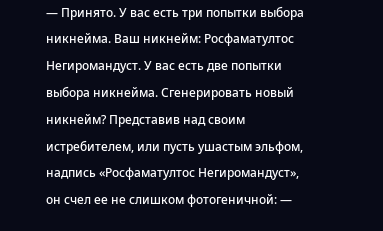— Принято. У вас есть три попытки выбора никнейма. Ваш никнейм: Росфаматултос Негиромандуст. У вас есть две попытки выбора никнейма. Сгенерировать новый никнейм? Представив над своим истребителем, или пусть ушастым эльфом, надпись «Росфаматултос Негиромандуст», он счел ее не слишком фотогеничной: —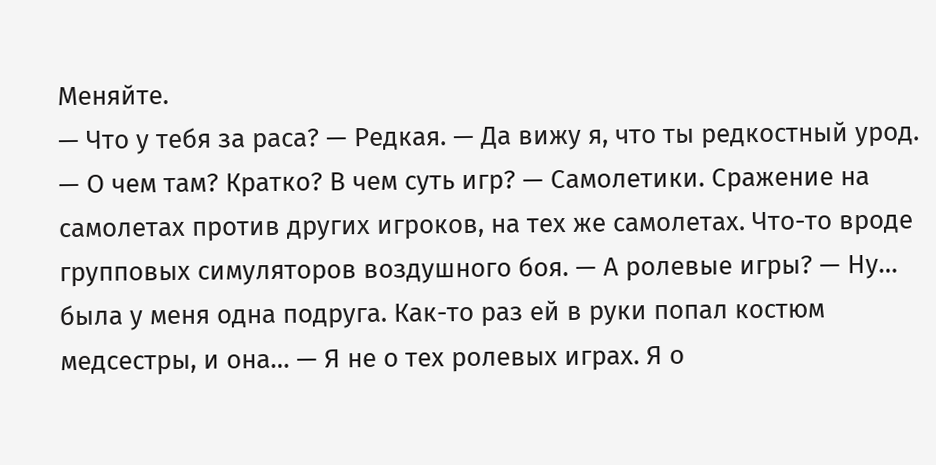Меняйте.
— Что у тебя за раса? — Редкая. — Да вижу я, что ты редкостный урод.
— О чем там? Кратко? В чем суть игр? — Самолетики. Сражение на самолетах против других игроков, на тех же самолетах. Что-то вроде групповых симуляторов воздушного боя. — А ролевые игры? — Ну… была у меня одна подруга. Как-то раз ей в руки попал костюм медсестры, и она… — Я не о тех ролевых играх. Я о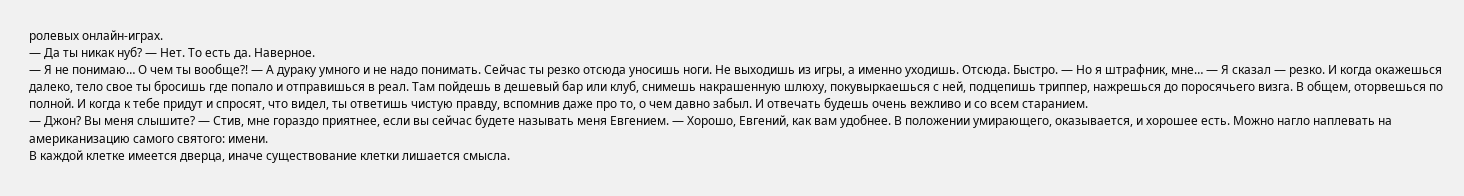ролевых онлайн-играх.
— Да ты никак нуб? — Нет. То есть да. Наверное.
— Я не понимаю… О чем ты вообще?! — А дураку умного и не надо понимать. Сейчас ты резко отсюда уносишь ноги. Не выходишь из игры, а именно уходишь. Отсюда. Быстро. — Но я штрафник, мне… — Я сказал — резко. И когда окажешься далеко, тело свое ты бросишь где попало и отправишься в реал. Там пойдешь в дешевый бар или клуб, снимешь накрашенную шлюху, покувыркаешься с ней, подцепишь триппер, нажрешься до поросячьего визга. В общем, оторвешься по полной. И когда к тебе придут и спросят, что видел, ты ответишь чистую правду, вспомнив даже про то, о чем давно забыл. И отвечать будешь очень вежливо и со всем старанием.
— Джон? Вы меня слышите? — Стив, мне гораздо приятнее, если вы сейчас будете называть меня Евгением. — Хорошо, Евгений, как вам удобнее. В положении умирающего, оказывается, и хорошее есть. Можно нагло наплевать на американизацию самого святого: имени.
В каждой клетке имеется дверца, иначе существование клетки лишается смысла.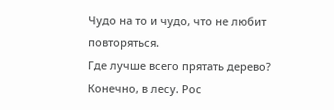Чудо на то и чудо, что не любит повторяться.
Где лучше всего прятать дерево? Конечно, в лесу. Рос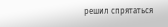решил спрятаться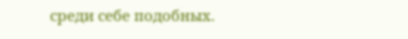среди себе подобных.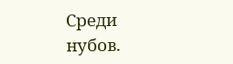Среди нубов.